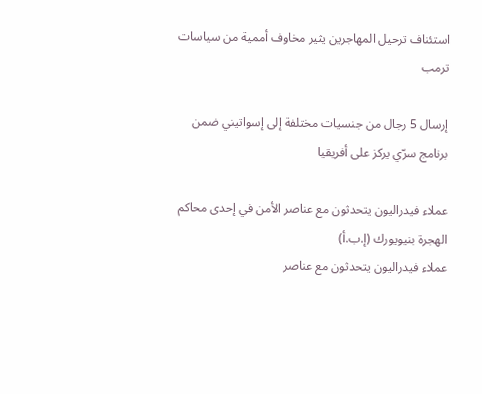استئناف ترحيل المهاجرين يثير مخاوف أممية من سياسات ترمب

إرسال 5 رجال من جنسيات مختلفة إلى إسواتيني ضمن برنامج سرّي يركز على أفريقيا

عملاء فيدراليون يتحدثون مع عناصر الأمن في إحدى محاكم الهجرة بنيويورك (إ.ب.أ)
عملاء فيدراليون يتحدثون مع عناصر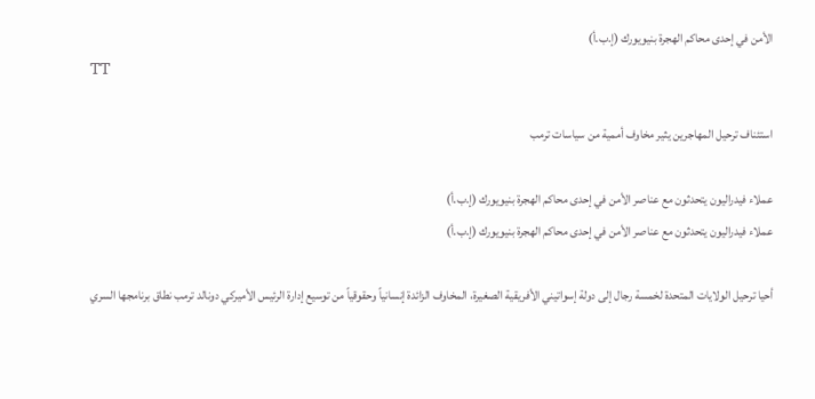الأمن في إحدى محاكم الهجرة بنيويورك (إ.ب.أ)
TT

استئناف ترحيل المهاجرين يثير مخاوف أممية من سياسات ترمب

عملاء فيدراليون يتحدثون مع عناصر الأمن في إحدى محاكم الهجرة بنيويورك (إ.ب.أ)
عملاء فيدراليون يتحدثون مع عناصر الأمن في إحدى محاكم الهجرة بنيويورك (إ.ب.أ)

أحيا ترحيل الولايات المتحدة لخمسة رجال إلى دولة إسواتيني الأفريقية الصغيرة، المخاوف الزائدة إنسانياً وحقوقياً من توسيع إدارة الرئيس الأميركي دونالد ترمب نطاق برنامجها السري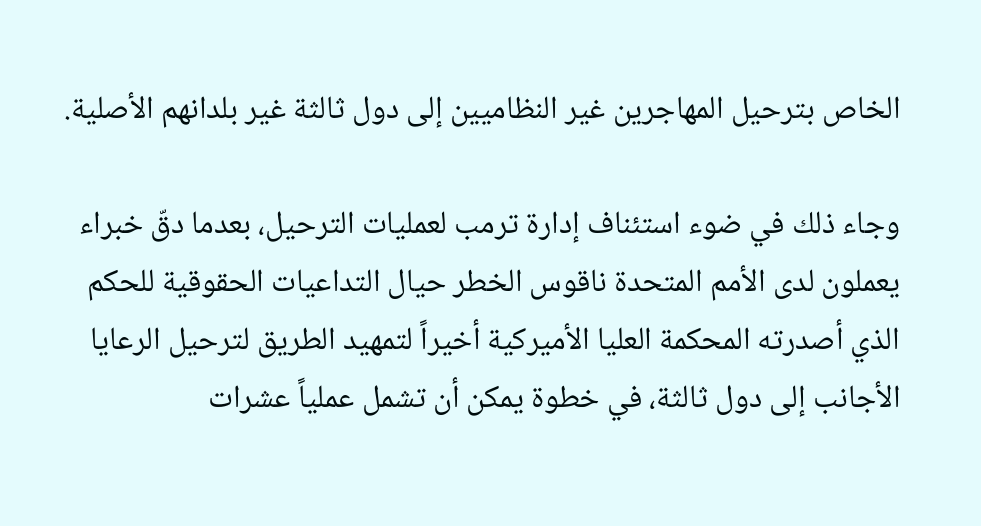الخاص بترحيل المهاجرين غير النظاميين إلى دول ثالثة غير بلدانهم الأصلية.

وجاء ذلك في ضوء استئناف إدارة ترمب لعمليات الترحيل، بعدما دقّ خبراء يعملون لدى الأمم المتحدة ناقوس الخطر حيال التداعيات الحقوقية للحكم الذي أصدرته المحكمة العليا الأميركية أخيراً لتمهيد الطريق لترحيل الرعايا الأجانب إلى دول ثالثة، في خطوة يمكن أن تشمل عملياً عشرات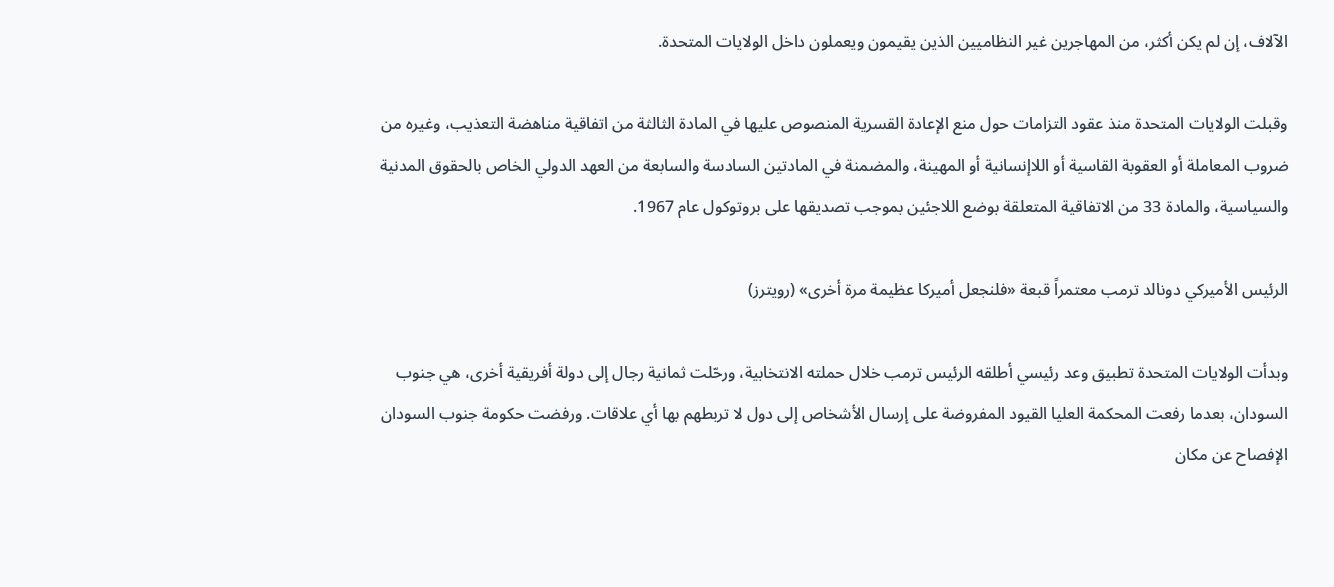الآلاف، إن لم يكن أكثر، من المهاجرين غير النظاميين الذين يقيمون ويعملون داخل الولايات المتحدة.

وقبلت الولايات المتحدة منذ عقود التزامات حول منع الإعادة القسرية المنصوص عليها في المادة الثالثة من اتفاقية مناهضة التعذيب، وغيره من ضروب المعاملة أو العقوبة القاسية أو اللاإنسانية أو المهينة، والمضمنة في المادتين السادسة والسابعة من العهد الدولي الخاص بالحقوق المدنية والسياسية، والمادة 33 من الاتفاقية المتعلقة بوضع اللاجئين بموجب تصديقها على بروتوكول عام 1967.

الرئيس الأميركي دونالد ترمب معتمراً قبعة «فلنجعل أميركا عظيمة مرة أخرى» (رويترز)

وبدأت الولايات المتحدة تطبيق وعد رئيسي أطلقه الرئيس ترمب خلال حملته الانتخابية، ورحّلت ثمانية رجال إلى دولة أفريقية أخرى، هي جنوب السودان، بعدما رفعت المحكمة العليا القيود المفروضة على إرسال الأشخاص إلى دول لا تربطهم بها أي علاقات. ورفضت حكومة جنوب السودان الإفصاح عن مكان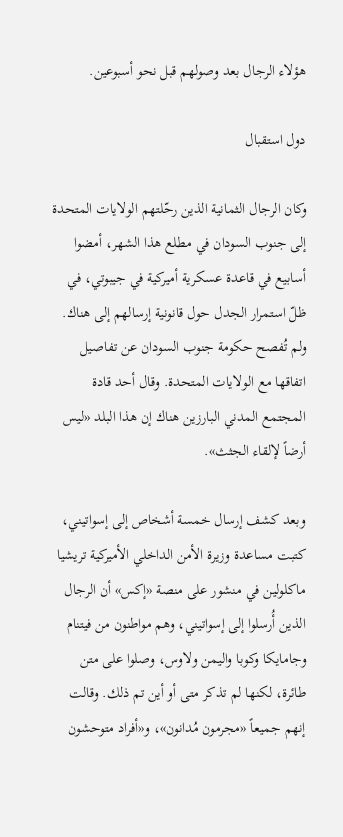هؤلاء الرجال بعد وصولهم قبل نحو أسبوعين.

دول استقبال

وكان الرجال الثمانية الذين رحّلتهم الولايات المتحدة إلى جنوب السودان في مطلع هذا الشهر، أمضوا أسابيع في قاعدة عسكرية أميركية في جيبوتي، في ظلّ استمرار الجدل حول قانونية إرسالهم إلى هناك. ولم تُفصح حكومة جنوب السودان عن تفاصيل اتفاقها مع الولايات المتحدة. وقال أحد قادة المجتمع المدني البارزين هناك إن هذا البلد «ليس أرضاً لإلقاء الجثث».

وبعد كشف إرسال خمسة أشخاص إلى إسواتيني، كتبت مساعدة وزيرة الأمن الداخلي الأميركية تريشيا ماكلولين في منشور على منصة «إكس» أن الرجال الذين أُرسلوا إلى إسواتيني، وهم مواطنون من فيتنام وجامايكا وكوبا واليمن ولاوس، وصلوا على متن طائرة، لكنها لم تذكر متى أو أين تم ذلك. وقالت إنهم جميعاً «مجرمون مُدانون»، و«أفراد متوحشون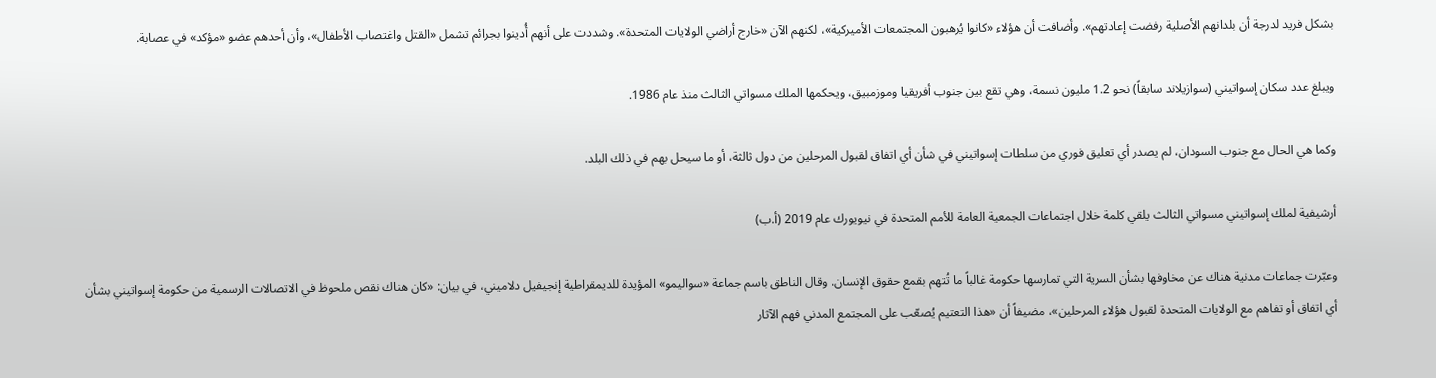بشكل فريد لدرجة أن بلدانهم الأصلية رفضت إعادتهم». وأضافت أن هؤلاء «كانوا يُرهبون المجتمعات الأميركية»، لكنهم الآن «خارج أراضي الولايات المتحدة». وشددت على أنهم أُدينوا بجرائم تشمل «القتل واغتصاب الأطفال»، وأن أحدهم عضو «مؤكد» في عصابة.

ويبلغ عدد سكان إسواتيني (سوازيلاند سابقاً) نحو 1.2 مليون نسمة، وهي تقع بين جنوب أفريقيا وموزمبيق، ويحكمها الملك مسواتي الثالث منذ عام 1986.

وكما هي الحال مع جنوب السودان، لم يصدر أي تعليق فوري من سلطات إسواتيني في شأن أي اتفاق لقبول المرحلين من دول ثالثة، أو ما سيحل بهم في ذلك البلد.

أرشيفية لملك إسواتيني مسواتي الثالث يلقي كلمة خلال اجتماعات الجمعية العامة للأمم المتحدة في نيويورك عام 2019 (أ.ب)

وعبّرت جماعات مدنية هناك عن مخاوفها بشأن السرية التي تمارسها حكومة غالباً ما تُتهم بقمع حقوق الإنسان. وقال الناطق باسم جماعة «سواليمو» المؤيدة للديمقراطية إنجيفيل دلاميني، في بيان: «كان هناك نقص ملحوظ في الاتصالات الرسمية من حكومة إسواتيني بشأن أي اتفاق أو تفاهم مع الولايات المتحدة لقبول هؤلاء المرحلين»، مضيفاً أن «هذا التعتيم يُصعّب على المجتمع المدني فهم الآثار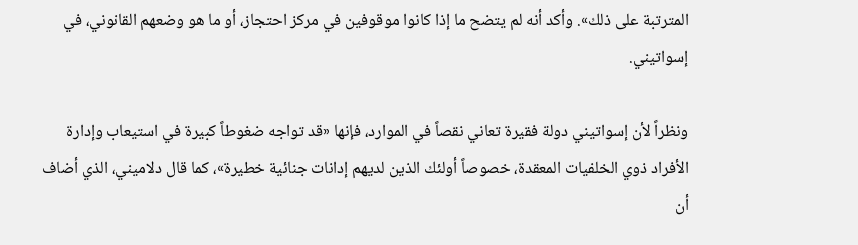المترتبة على ذلك». وأكد أنه لم يتضح ما إذا كانوا موقوفين في مركز احتجاز، أو ما هو وضعهم القانوني، في إسواتيني.

ونظراً لأن إسواتيني دولة فقيرة تعاني نقصاً في الموارد، فإنها «قد تواجه ضغوطاً كبيرة في استيعاب وإدارة الأفراد ذوي الخلفيات المعقدة، خصوصاً أولئك الذين لديهم إدانات جنائية خطيرة»، كما قال دلاميني، الذي أضاف أن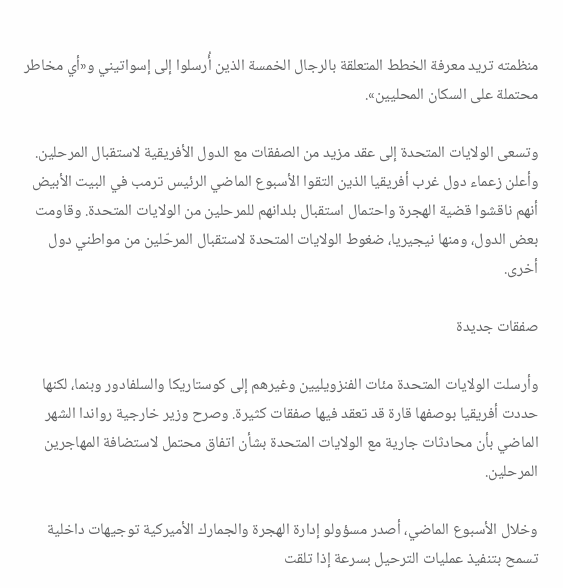منظمته تريد معرفة الخطط المتعلقة بالرجال الخمسة الذين أُرسلوا إلى إسواتيني و«أي مخاطر محتملة على السكان المحليين».

وتسعى الولايات المتحدة إلى عقد مزيد من الصفقات مع الدول الأفريقية لاستقبال المرحلين. وأعلن زعماء دول غرب أفريقيا الذين التقوا الأسبوع الماضي الرئيس ترمب في البيت الأبيض أنهم ناقشوا قضية الهجرة واحتمال استقبال بلدانهم للمرحلين من الولايات المتحدة. وقاومت بعض الدول، ومنها نيجيريا، ضغوط الولايات المتحدة لاستقبال المرحّلين من مواطني دول أخرى.

صفقات جديدة

وأرسلت الولايات المتحدة مئات الفنزويليين وغيرهم إلى كوستاريكا والسلفادور وبنما، لكنها حددت أفريقيا بوصفها قارة قد تعقد فيها صفقات كثيرة. وصرح وزير خارجية رواندا الشهر الماضي بأن محادثات جارية مع الولايات المتحدة بشأن اتفاق محتمل لاستضافة المهاجرين المرحلين.

وخلال الأسبوع الماضي، أصدر مسؤولو إدارة الهجرة والجمارك الأميركية توجيهات داخلية تسمح بتنفيذ عمليات الترحيل بسرعة إذا تلقت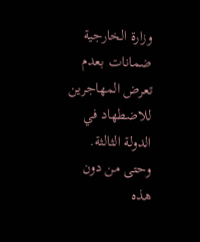وزارة الخارجية ضمانات بعدم تعرض المهاجرين للاضطهاد في الدولة الثالثة. وحتى من دون هذه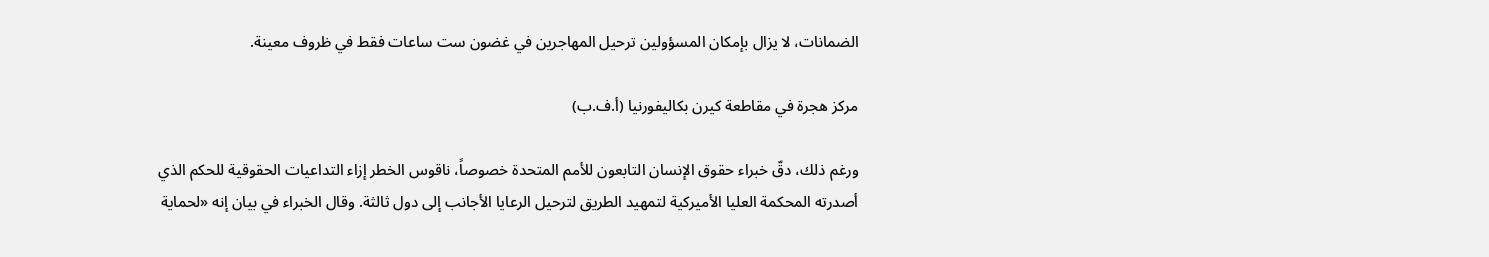الضمانات، لا يزال بإمكان المسؤولين ترحيل المهاجرين في غضون ست ساعات فقط في ظروف معينة.

مركز هجرة في مقاطعة كيرن بكاليفورنيا (أ.ف.ب)

ورغم ذلك، دقّ خبراء حقوق الإنسان التابعون للأمم المتحدة خصوصاً، ناقوس الخطر إزاء التداعيات الحقوقية للحكم الذي أصدرته المحكمة العليا الأميركية لتمهيد الطريق لترحيل الرعايا الأجانب إلى دول ثالثة. وقال الخبراء في بيان إنه «لحماية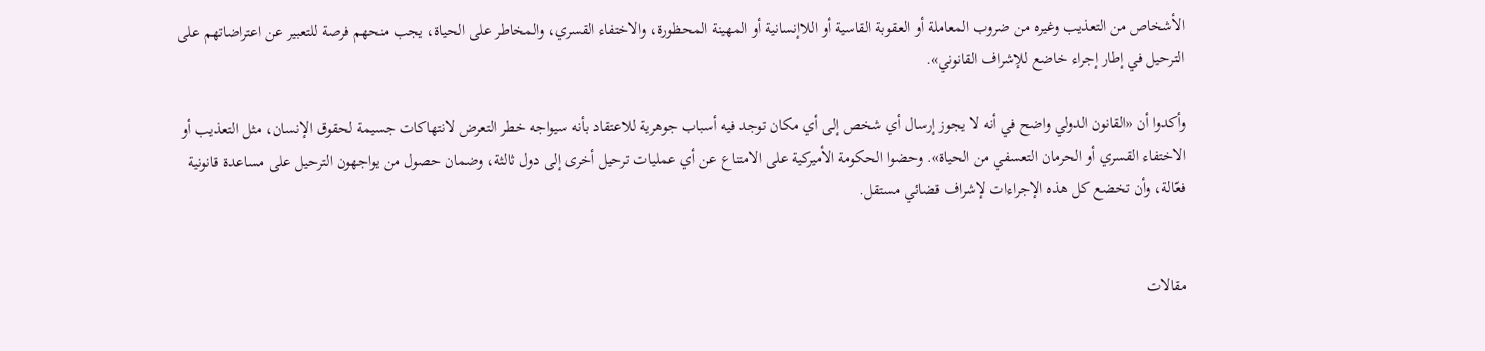الأشخاص من التعذيب وغيره من ضروب المعاملة أو العقوبة القاسية أو اللاإنسانية أو المهينة المحظورة، والاختفاء القسري، والمخاطر على الحياة، يجب منحهم فرصة للتعبير عن اعتراضاتهم على الترحيل في إطار إجراء خاضع للإشراف القانوني».

وأكدوا أن «القانون الدولي واضح في أنه لا يجوز إرسال أي شخص إلى أي مكان توجد فيه أسباب جوهرية للاعتقاد بأنه سيواجه خطر التعرض لانتهاكات جسيمة لحقوق الإنسان، مثل التعذيب أو الاختفاء القسري أو الحرمان التعسفي من الحياة». وحضوا الحكومة الأميركية على الامتناع عن أي عمليات ترحيل أخرى إلى دول ثالثة، وضمان حصول من يواجهون الترحيل على مساعدة قانونية فعّالة، وأن تخضع كل هذه الإجراءات لإشراف قضائي مستقل.


مقالات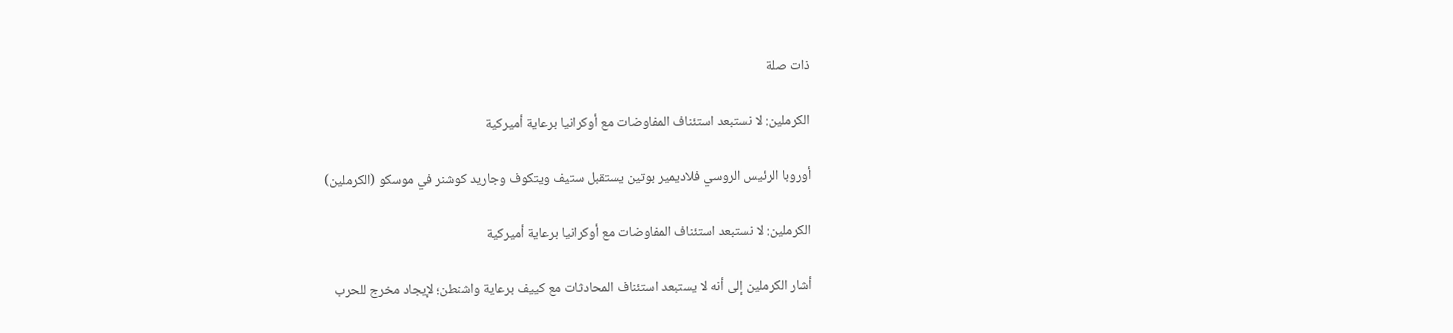ذات صلة

الكرملين: لا نستبعد استئناف المفاوضات مع أوكرانيا برعاية أميركية

أوروبا الرئيس الروسي فلاديمير بوتين يستقبل ستيف ويتكوف وجاريد كوشنر في موسكو (الكرملين)

الكرملين: لا نستبعد استئناف المفاوضات مع أوكرانيا برعاية أميركية

أشار الكرملين إلى أنه لا يستبعد استئناف المحادثات مع كييف برعاية واشنطن؛ لإيجاد مخرج للحرب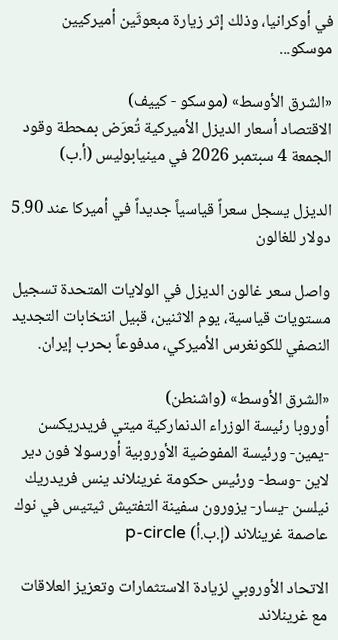في أوكرانيا، وذلك إثر زيارة مبعوثَين أميركيين موسكو...

«الشرق الأوسط» (موسكو - كييف)
الاقتصاد أسعار الديزل الأميركية تُعرَض بمحطة وقود الجمعة 4 سبتمبر 2026 في مينيابوليس (أ.ب)

الديزل يسجل سعراً قياسياً جديداً في أميركا عند 5.90 دولار للغالون

واصل سعر غالون الديزل في الولايات المتحدة تسجيل مستويات قياسية، يوم الاثنين، قبيل انتخابات التجديد النصفي للكونغرس الأميركي، مدفوعاً بحرب إيران.

«الشرق الأوسط» (واشنطن)
أوروبا رئيسة الوزراء الدنماركية ميتي فريدريكسن -يمين- ورئيسة المفوضية الأوروبية أورسولا فون دير لاين -وسط- ورئيس حكومة غرينلاند ينس فريدريك نيلسن -يسار- يزورون سفينة التفتيش ثيتيس في نوك عاصمة غرينلاند (إ.ب.أ) p-circle

الاتحاد الأوروبي لزيادة الاستثمارات وتعزيز العلاقات مع غرينلاند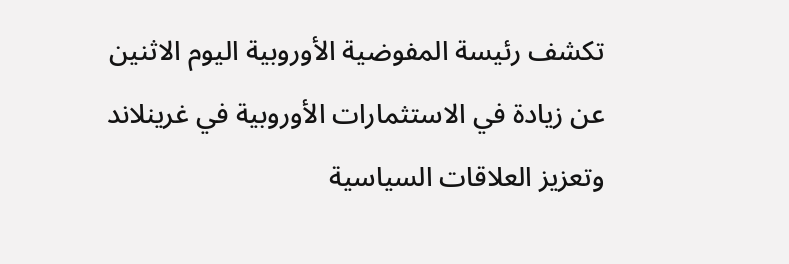تكشف رئيسة المفوضية الأوروبية اليوم الاثنين عن زيادة في الاستثمارات الأوروبية في غرينلاند وتعزيز العلاقات السياسية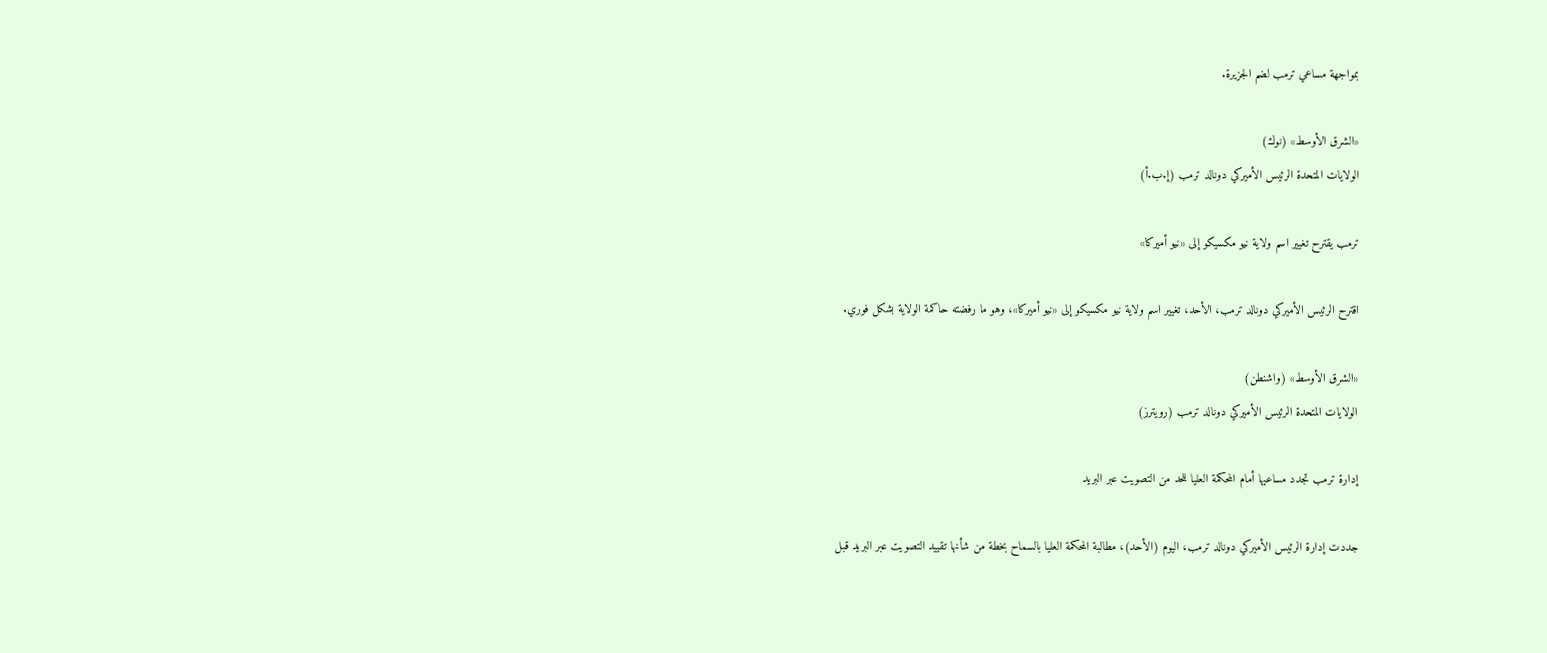بمواجهة مساعي ترمب لضم الجزيرة.

«الشرق الأوسط» (نوك)
الولايات المتحدة الرئيس الأميركي دونالد ترمب (إ.ب.أ)

ترمب يقترح تغيير اسم ولاية نيو مكسيكو إلى «نيو أميركا»

اقترح الرئيس الأميركي دونالد ترمب، الأحد، تغيير اسم ولاية نيو مكسيكو إلى «نيو أميركا»، وهو ما رفضته حاكمة الولاية بشكل فوري.

«الشرق الأوسط» (واشنطن)
الولايات المتحدة الرئيس الأميركي دونالد ترمب (رويترز)

إدارة ترمب تجدد مساعيها أمام المحكمة العليا للحد من التصويت عبر البريد

جددت ‌إدارة الرئيس الأميركي دونالد ترمب، اليوم (الأحد)، مطالبة المحكمة العليا بالسماح بخطة من شأنها تقييد التصويت عبر البريد قبل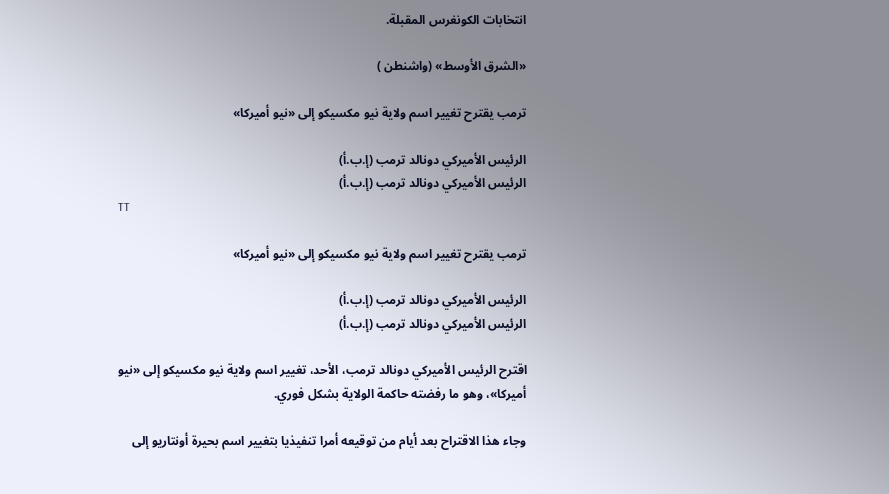انتخابات الكونغرس المقبلة.

«الشرق الأوسط» (واشنطن )

ترمب يقترح تغيير اسم ولاية نيو مكسيكو إلى «نيو أميركا»

الرئيس الأميركي دونالد ترمب (إ.ب.أ)
الرئيس الأميركي دونالد ترمب (إ.ب.أ)
TT

ترمب يقترح تغيير اسم ولاية نيو مكسيكو إلى «نيو أميركا»

الرئيس الأميركي دونالد ترمب (إ.ب.أ)
الرئيس الأميركي دونالد ترمب (إ.ب.أ)

اقترح الرئيس الأميركي دونالد ترمب، الأحد، تغيير اسم ولاية نيو مكسيكو إلى «نيو أميركا»، وهو ما رفضته حاكمة الولاية بشكل فوري.

وجاء هذا الاقتراح بعد أيام من توقيعه أمرا تنفيذيا بتغيير اسم بحيرة أونتاريو إلى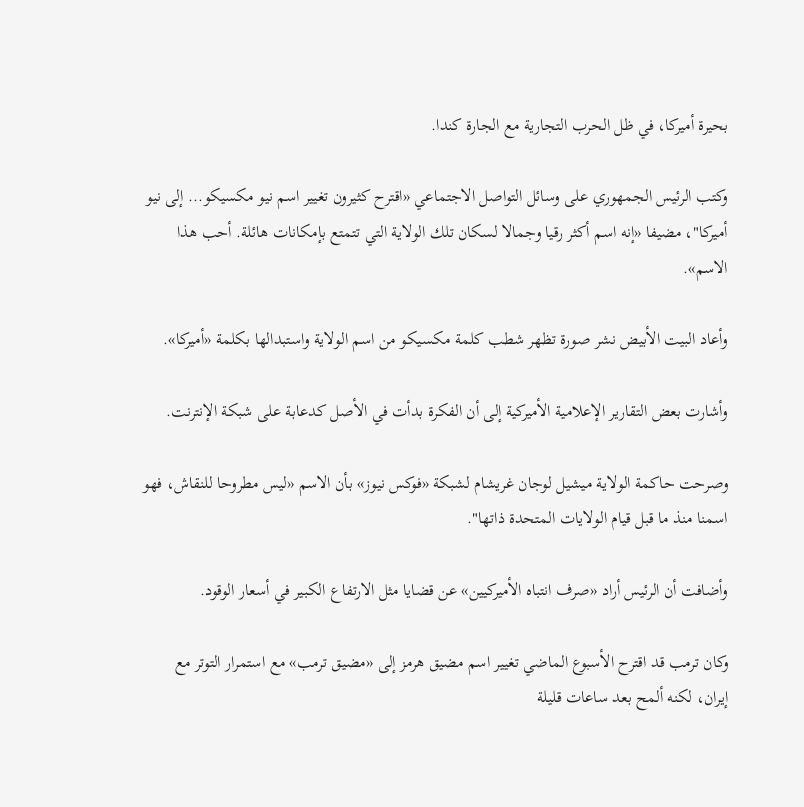بحيرة أميركا، في ظل الحرب التجارية مع الجارة كندا.

وكتب الرئيس الجمهوري على وسائل التواصل الاجتماعي «اقترح كثيرون تغيير اسم نيو مكسيكو... إلى نيو أميركا"، مضيفا «إنه اسم أكثر رقيا وجمالا لسكان تلك الولاية التي تتمتع بإمكانات هائلة. أحب هذا الاسم».

وأعاد البيت الأبيض نشر صورة تظهر شطب كلمة مكسيكو من اسم الولاية واستبدالها بكلمة «أميركا».

وأشارت بعض التقارير الإعلامية الأميركية إلى أن الفكرة بدأت في الأصل كدعابة على شبكة الإنترنت.

وصرحت حاكمة الولاية ميشيل لوجان غريشام لشبكة «فوكس نيوز» بأن الاسم «ليس مطروحا للنقاش، فهو اسمنا منذ ما قبل قيام الولايات المتحدة ذاتها".

وأضافت أن الرئيس أراد «صرف انتباه الأميركيين» عن قضايا مثل الارتفاع الكبير في أسعار الوقود.

وكان ترمب قد اقترح الأسبوع الماضي تغيير اسم مضيق هرمز إلى «مضيق ترمب» مع استمرار التوتر مع إيران، لكنه ألمح بعد ساعات قليلة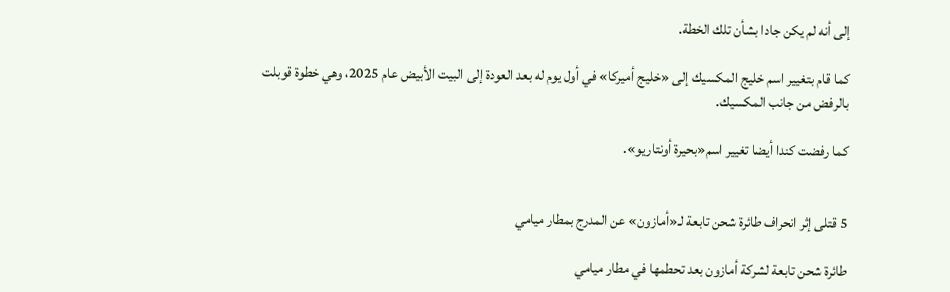إلى أنه لم يكن جادا بشأن تلك الخطة.

كما قام بتغيير اسم خليج المكسيك إلى «خليج أميركا» في أول يوم له بعد العودة إلى البيت الأبيض عام 2025، وهي خطوة قوبلت بالرفض من جانب المكسيك.

كما رفضت كندا أيضا تغيير اسم«بحيرة أونتاريو».


5 قتلى إثر انحراف طائرة شحن تابعة لـ«أمازون» عن المدرج بمطار ميامي

طائرة شحن تابعة لشركة أمازون بعد تحطمها في مطار ميامي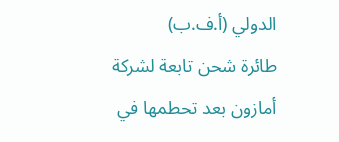الدولي (أ.ف.ب)
طائرة شحن تابعة لشركة أمازون بعد تحطمها في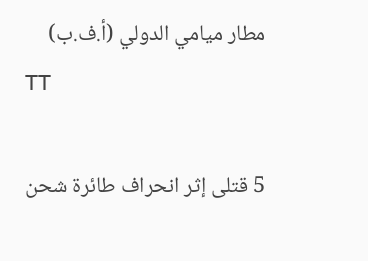مطار ميامي الدولي (أ.ف.ب)
TT

5 قتلى إثر انحراف طائرة شحن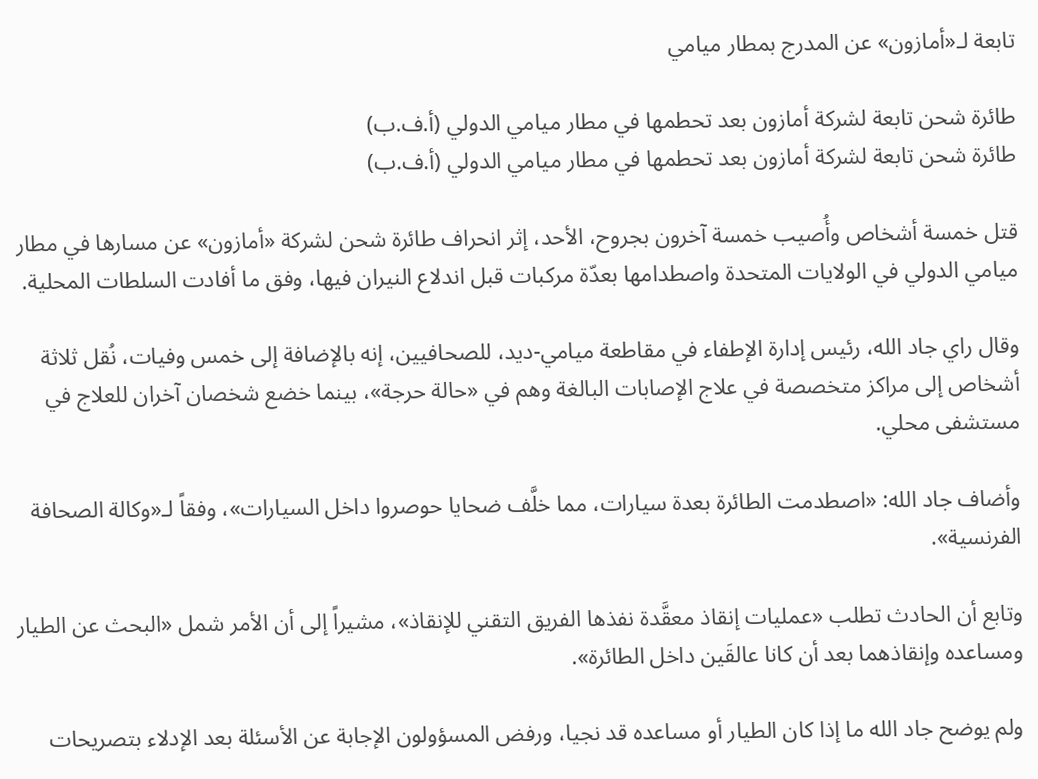تابعة لـ«أمازون» عن المدرج بمطار ميامي

طائرة شحن تابعة لشركة أمازون بعد تحطمها في مطار ميامي الدولي (أ.ف.ب)
طائرة شحن تابعة لشركة أمازون بعد تحطمها في مطار ميامي الدولي (أ.ف.ب)

قتل خمسة أشخاص وأُصيب خمسة آخرون بجروح، الأحد، إثر انحراف طائرة شحن لشركة «أمازون» عن مسارها في مطار ميامي الدولي في الولايات المتحدة واصطدامها بعدّة مركبات قبل اندلاع النيران فيها، وفق ما أفادت السلطات المحلية.

وقال راي جاد الله، رئيس إدارة الإطفاء في مقاطعة ميامي-ديد، للصحافيين، إنه بالإضافة إلى خمس وفيات، نُقل ثلاثة أشخاص إلى مراكز متخصصة في علاج الإصابات البالغة وهم في «حالة حرجة»، بينما خضع شخصان آخران للعلاج في مستشفى محلي.

وأضاف جاد الله: «اصطدمت الطائرة بعدة سيارات، مما خلَّف ضحايا حوصروا داخل السيارات»، وفقاً لـ«وكالة الصحافة الفرنسية».

وتابع أن الحادث تطلب «عمليات إنقاذ معقَّدة نفذها الفريق التقني للإنقاذ»، مشيراً إلى أن الأمر شمل «البحث عن الطيار ومساعده وإنقاذهما بعد أن كانا عالقَين داخل الطائرة».

ولم يوضح جاد الله ما إذا كان الطيار أو مساعده قد نجيا، ورفض المسؤولون الإجابة عن الأسئلة بعد الإدلاء بتصريحات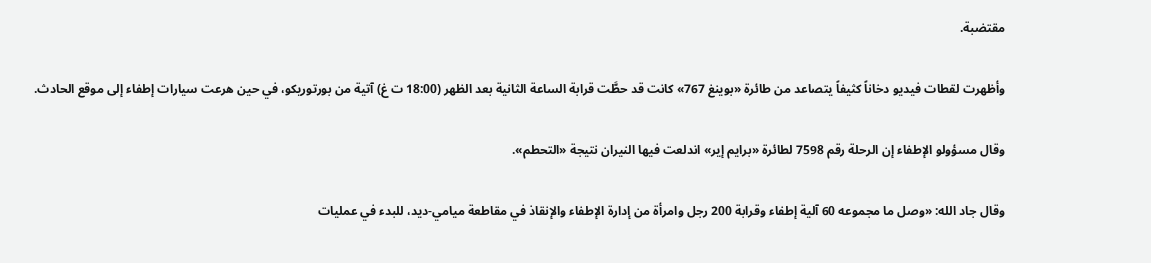مقتضبة.

وأظهرت لقطات فيديو دخاناً كثيفاً يتصاعد من طائرة «بوينغ 767» كانت قد حطَّت قرابة الساعة الثانية بعد الظهر (18:00 ت غ) آتية من بورتوريكو، في حين هرعت سيارات إطفاء إلى موقع الحادث.

وقال مسؤولو الإطفاء إن الرحلة رقم 7598 لطائرة «برايم إير» اندلعت فيها النيران نتيجة «التحطم».

وقال جاد الله: «وصل ما مجموعه 60 آلية إطفاء وقرابة 200 رجل وامرأة من إدارة الإطفاء والإنقاذ في مقاطعة ميامي-ديد، للبدء في عمليات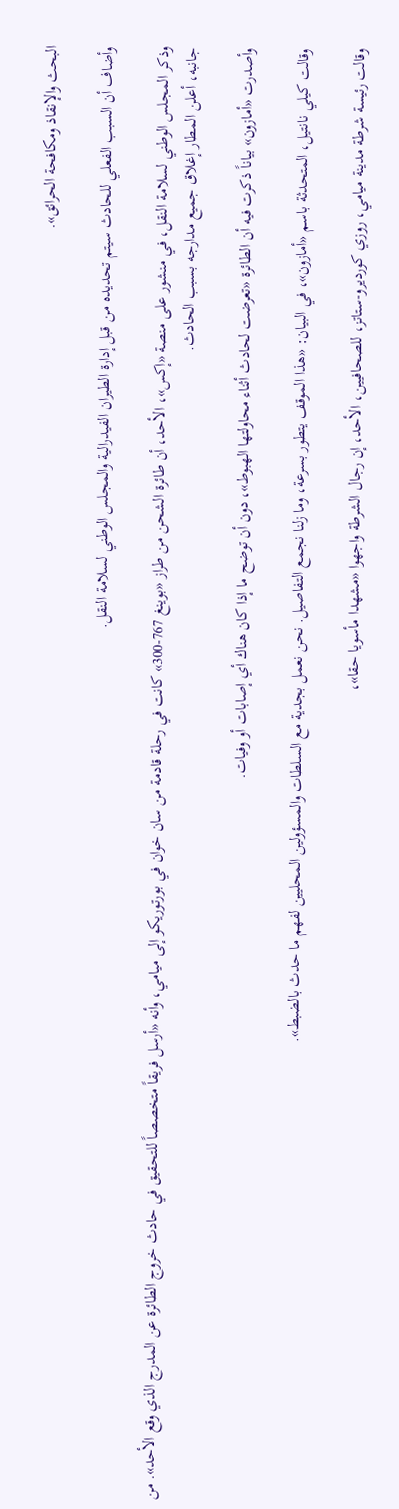البحث والإنقاذ ومكافحة الحرائق».

وأضاف أن السبب الفعلي للحادث سيتم تحديده من قبل إدارة الطيران الفيدرالية والمجلس الوطني لسلامة النقل.

وذكر المجلس الوطني لسلامة النقل، في منشور على منصة «إكس»، الأحد، أن طائرة الشحن من طراز «بوينغ 767-300» كانت في رحلة قادمة من سان خوان في بورتوريكو إلى ميامي، وأنه «أرسل فريقاً متخصصاً للتحقيق في حادث خروج الطائرة عن المدرج الذي وقع الأحد». من جانبه، أعلن المطار إغلاق جميع مدارجه بسبب الحادث.

وأصدرت «أمازون» بياناً ذكرت فيه أن الطائرة «تعرضت لحادث أثناء محاولتها الهبوط»، دون أن توضح ما إذا كان هناك أي إصابات أو وفيات.

وقالت كيلي نانتيل، المتحدثة باسم «أمازون»، في البيان: «هذا الموقف يتطور بسرعة، وما زلنا نجمع التفاصيل. نحن نعمل بجدية مع السلطات والمسؤولين المحليين لفهم ما حدث بالضبط».

وقالت رئيسة شرطة مدينة ميامي، روزي كورديرو-ستاتز، للصحافيين، الأحد، إن رجال الشرطة واجهوا «مشهدا مأسويا حقا»،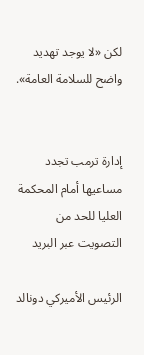لكن «لا يوجد تهديد واضح للسلامة العامة».


إدارة ترمب تجدد مساعيها أمام المحكمة العليا للحد من التصويت عبر البريد

الرئيس الأميركي دونالد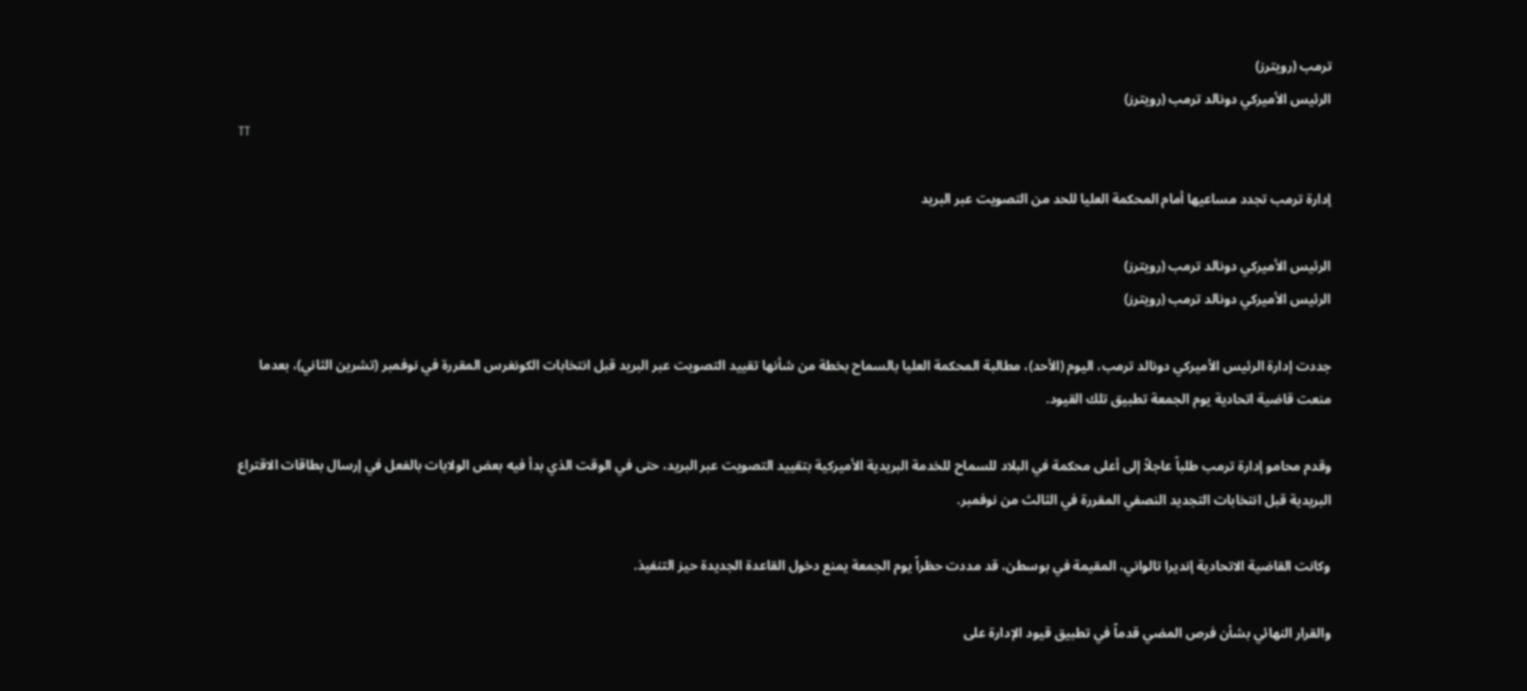ترمب (رويترز)
الرئيس الأميركي دونالد ترمب (رويترز)
TT

إدارة ترمب تجدد مساعيها أمام المحكمة العليا للحد من التصويت عبر البريد

الرئيس الأميركي دونالد ترمب (رويترز)
الرئيس الأميركي دونالد ترمب (رويترز)

جددت ‌إدارة الرئيس الأميركي دونالد ترمب، اليوم (الأحد)، مطالبة المحكمة العليا بالسماح بخطة من شأنها تقييد التصويت عبر البريد قبل انتخابات الكونغرس المقررة في نوفمبر (تشرين الثاني)، بعدما منعت قاضية اتحادية يوم الجمعة تطبيق تلك القيود.

وقدم محامو إدارة ترمب طلباً عاجلاً إلى أعلى محكمة في البلاد للسماح للخدمة البريدية الأميركية بتقييد التصويت عبر البريد، حتى في الوقت الذي بدأ فيه ‌بعض الولايات بالفعل ‌في إرسال بطاقات الاقتراع البريدية ‌قبل انتخابات التجديد النصفي المقررة في الثالث من نوفمبر.

وكانت القاضية الاتحادية إنديرا تالواني، المقيمة في بوسطن، قد مددت حظراً يوم الجمعة يمنع دخول القاعدة الجديدة حيز التنفيذ.

والقرار النهائي بشأن فرص المضي قدماً في تطبيق قيود الإدارة على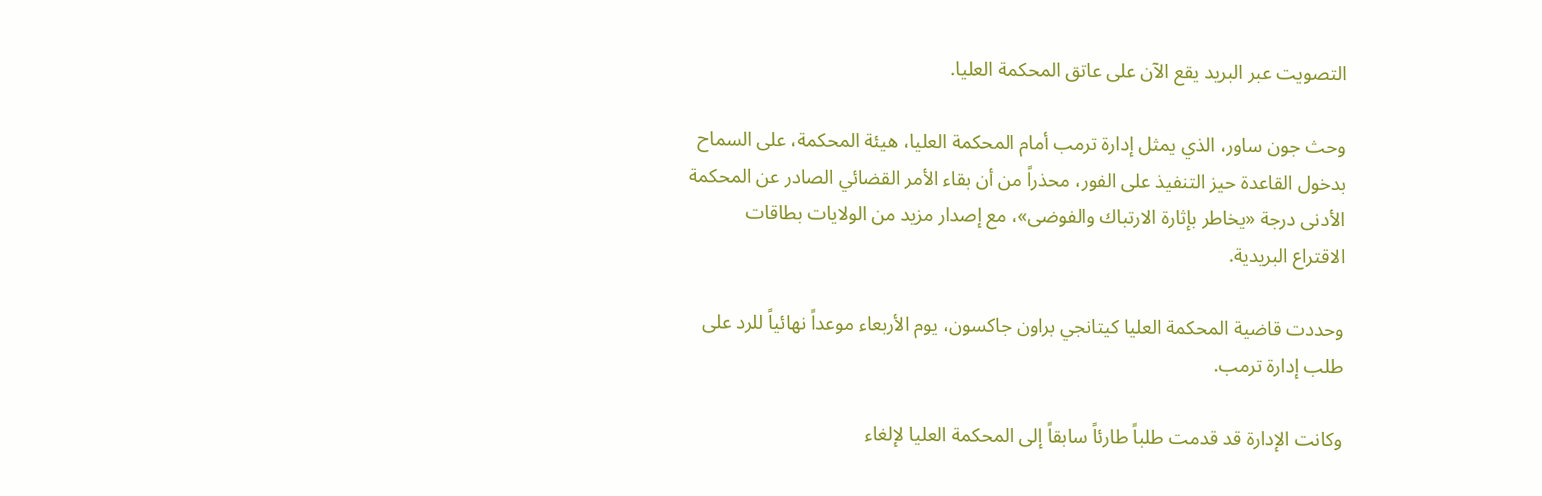التصويت عبر البريد يقع الآن على عاتق ‌المحكمة العليا.

وحث جون ‌ساور، الذي يمثل إدارة ترمب أمام المحكمة ‌العليا، هيئة المحكمة، على السماح بدخول القاعدة حيز ‌التنفيذ على الفور، محذراً من أن بقاء الأمر القضائي الصادر عن المحكمة الأدنى درجة «يخاطر بإثارة الارتباك والفوضى»، مع إصدار مزيد من الولايات بطاقات الاقتراع ‌البريدية.

وحددت قاضية المحكمة العليا كيتانجي براون جاكسون، يوم الأربعاء موعداً نهائياً للرد على طلب إدارة ترمب.

وكانت الإدارة قد قدمت طلباً طارئاً سابقاً إلى المحكمة العليا لإلغاء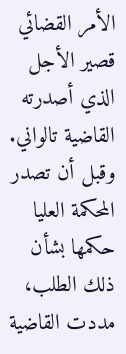الأمر القضائي قصير الأجل الذي أصدرته القاضية تالواني. وقبل أن تصدر المحكمة العليا حكمها بشأن ذلك الطلب، مددت القاضية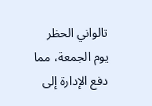تالواني الحظر يوم الجمعة، مما دفع الإدارة إلى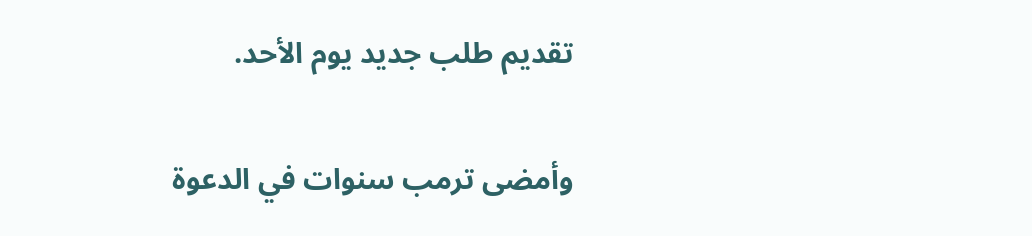تقديم طلب جديد يوم الأحد.

وأمضى ترمب سنوات في الدعوة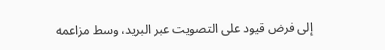إلى فرض قيود على التصويت عبر البريد، وسط مزاعمه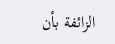الزائفة بأن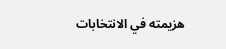هزيمته في الانتخابات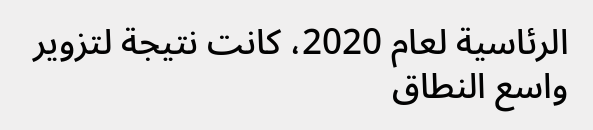الرئاسية لعام 2020، كانت نتيجة لتزوير واسع النطاق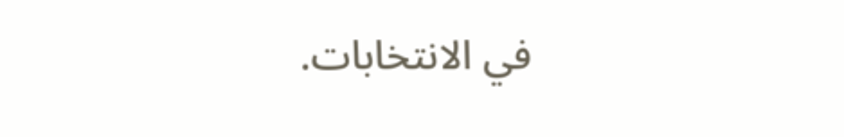في الانتخابات.